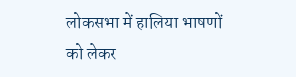लोकसभा में हालिया भाषणों को लेकर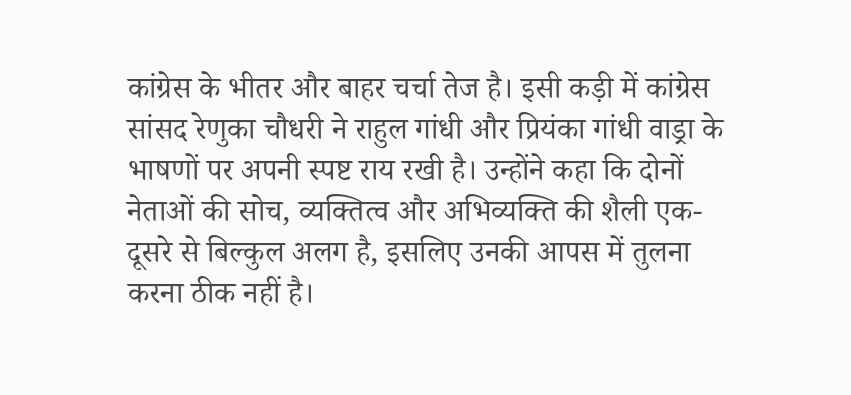कांग्रेस के भीतर और बाहर चर्चा तेज है। इसी कड़ी में कांग्रेस सांसद रेणुका चौधरी ने राहुल गांधी और प्रियंका गांधी वाड्रा के भाषणों पर अपनी स्पष्ट राय रखी है। उन्होंने कहा कि दोनों नेताओं की सोच, व्यक्तित्व और अभिव्यक्ति की शैली एक-दूसरे से बिल्कुल अलग है, इसलिए उनकी आपस में तुलना करना ठीक नहीं है।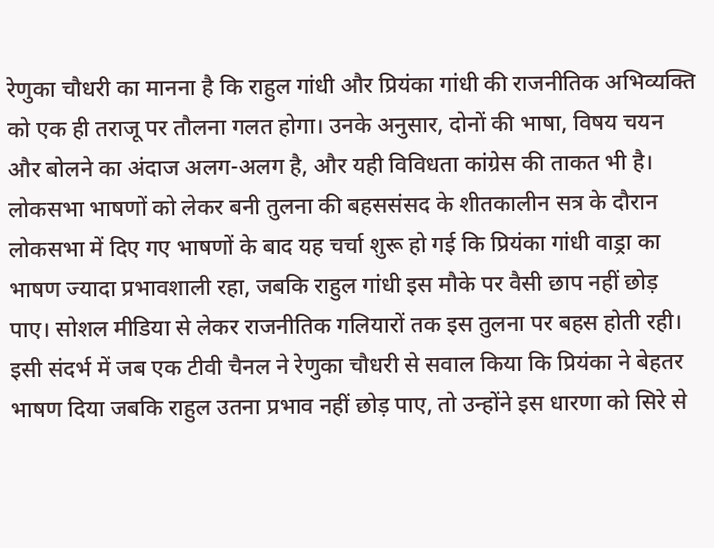रेणुका चौधरी का मानना है कि राहुल गांधी और प्रियंका गांधी की राजनीतिक अभिव्यक्ति को एक ही तराजू पर तौलना गलत होगा। उनके अनुसार, दोनों की भाषा, विषय चयन और बोलने का अंदाज अलग-अलग है, और यही विविधता कांग्रेस की ताकत भी है।
लोकसभा भाषणों को लेकर बनी तुलना की बहससंसद के शीतकालीन सत्र के दौरान लोकसभा में दिए गए भाषणों के बाद यह चर्चा शुरू हो गई कि प्रियंका गांधी वाड्रा का भाषण ज्यादा प्रभावशाली रहा, जबकि राहुल गांधी इस मौके पर वैसी छाप नहीं छोड़ पाए। सोशल मीडिया से लेकर राजनीतिक गलियारों तक इस तुलना पर बहस होती रही।
इसी संदर्भ में जब एक टीवी चैनल ने रेणुका चौधरी से सवाल किया कि प्रियंका ने बेहतर भाषण दिया जबकि राहुल उतना प्रभाव नहीं छोड़ पाए, तो उन्होंने इस धारणा को सिरे से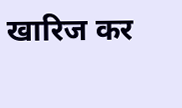खारिज कर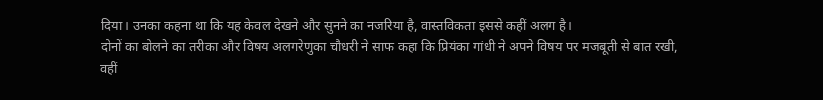दिया। उनका कहना था कि यह केवल देखने और सुनने का नजरिया है, वास्तविकता इससे कहीं अलग है।
दोनों का बोलने का तरीका और विषय अलगरेणुका चौधरी ने साफ कहा कि प्रियंका गांधी ने अपने विषय पर मजबूती से बात रखी, वहीं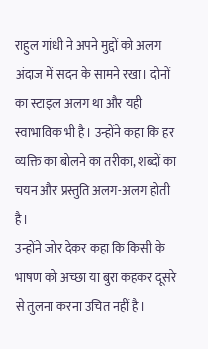राहुल गांधी ने अपने मुद्दों को अलग अंदाज में सदन के सामने रखा। दोनों का स्टाइल अलग था और यही स्वाभाविक भी है। उन्होंने कहा कि हर व्यक्ति का बोलने का तरीका, शब्दों का चयन और प्रस्तुति अलग-अलग होती है।
उन्होंने जोर देकर कहा कि किसी के भाषण को अच्छा या बुरा कहकर दूसरे से तुलना करना उचित नहीं है।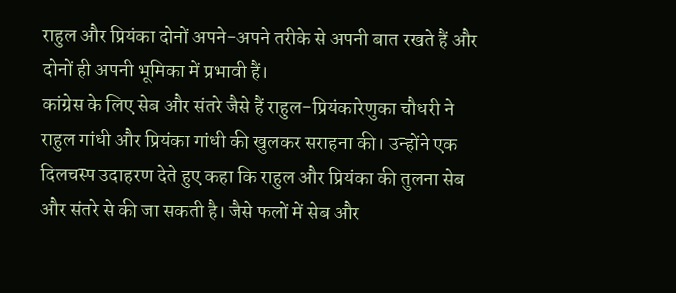राहुल और प्रियंका दोनों अपने-अपने तरीके से अपनी बात रखते हैं और दोनों ही अपनी भूमिका में प्रभावी हैं।
कांग्रेस के लिए सेब और संतरे जैसे हैं राहुल-प्रियंकारेणुका चौधरी ने राहुल गांधी और प्रियंका गांधी की खुलकर सराहना की। उन्होंने एक दिलचस्प उदाहरण देते हुए कहा कि राहुल और प्रियंका की तुलना सेब और संतरे से की जा सकती है। जैसे फलों में सेब और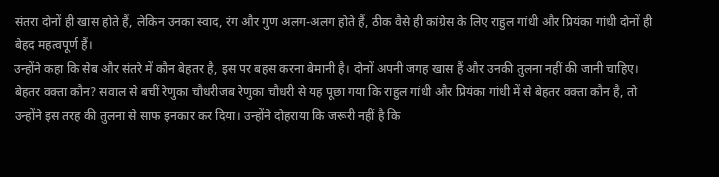संतरा दोनों ही खास होते हैं, लेकिन उनका स्वाद, रंग और गुण अलग-अलग होते हैं, ठीक वैसे ही कांग्रेस के लिए राहुल गांधी और प्रियंका गांधी दोनों ही बेहद महत्वपूर्ण हैं।
उन्होंने कहा कि सेब और संतरे में कौन बेहतर है, इस पर बहस करना बेमानी है। दोनों अपनी जगह खास हैं और उनकी तुलना नहीं की जानी चाहिए।
बेहतर वक्ता कौन? सवाल से बचीं रेणुका चौधरीजब रेणुका चौधरी से यह पूछा गया कि राहुल गांधी और प्रियंका गांधी में से बेहतर वक्ता कौन है, तो उन्होंने इस तरह की तुलना से साफ इनकार कर दिया। उन्होंने दोहराया कि जरूरी नहीं है कि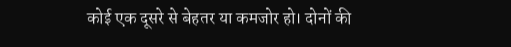कोई एक दूसरे से बेहतर या कमजोर हो। दोनों की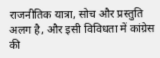राजनीतिक यात्रा, सोच और प्रस्तुति अलग है, और इसी विविधता में कांग्रेस की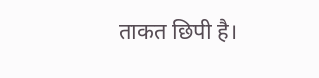ताकत छिपी है।